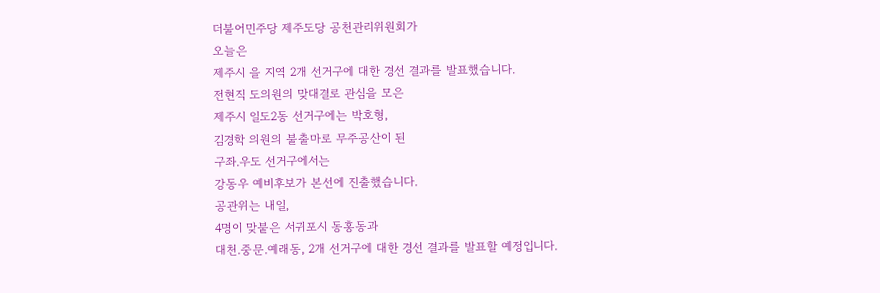더불어민주당 제주도당 공천관리위원회가
오늘은
제주시 을 지역 2개 선거구에 대한 경선 결과를 발표했습니다.
전현직 도의원의 맞대결로 관심을 모은
제주시 일도2동 선거구에는 박호형,
김경학 의원의 불출마로 무주공산이 된
구좌.우도 선거구에서는
강동우 예비후보가 본선에 진출했습니다.
공관위는 내일,
4명이 맞붙은 서귀포시 동홍동과
대천.중문.예래동, 2개 선거구에 대한 경선 결과를 발표할 예정입니다.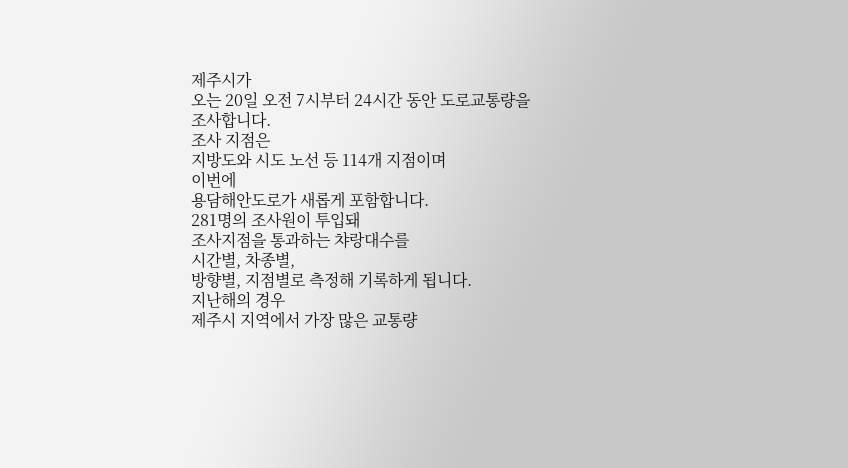제주시가
오는 20일 오전 7시부터 24시간 동안 도로교통량을 조사합니다.
조사 지점은
지방도와 시도 노선 등 114개 지점이며
이번에
용담해안도로가 새롭게 포함합니다.
281명의 조사원이 투입돼
조사지점을 통과하는 챠랑대수를
시간별, 차종별,
방향별, 지점별로 측정해 기록하게 됩니다.
지난해의 경우
제주시 지역에서 가장 많은 교통량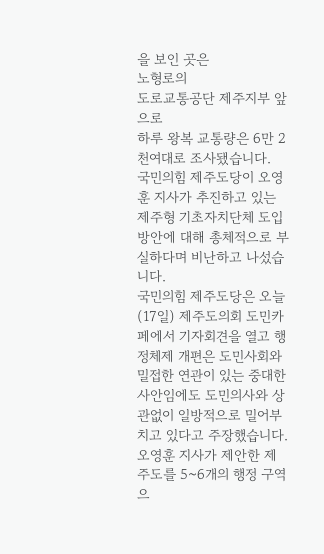을 보인 곳은
노형로의
도로교통공단 제주지부 앞으로
하루 왕복 교통량은 6만 2천여대로 조사됐습니다.
국민의힘 제주도당이 오영훈 지사가 추진하고 있는 제주형 기초자치단체 도입 방안에 대해 총체적으로 부실하다며 비난하고 나섰습니다.
국민의힘 제주도당은 오늘(17일) 제주도의회 도민카페에서 기자회견을 열고 행정체제 개편은 도민사회와 밀접한 연관이 있는 중대한 사안임에도 도민의사와 상관없이 일방적으로 밀어부치고 있다고 주장했습니다.
오영훈 지사가 제안한 제주도를 5~6개의 행정 구역으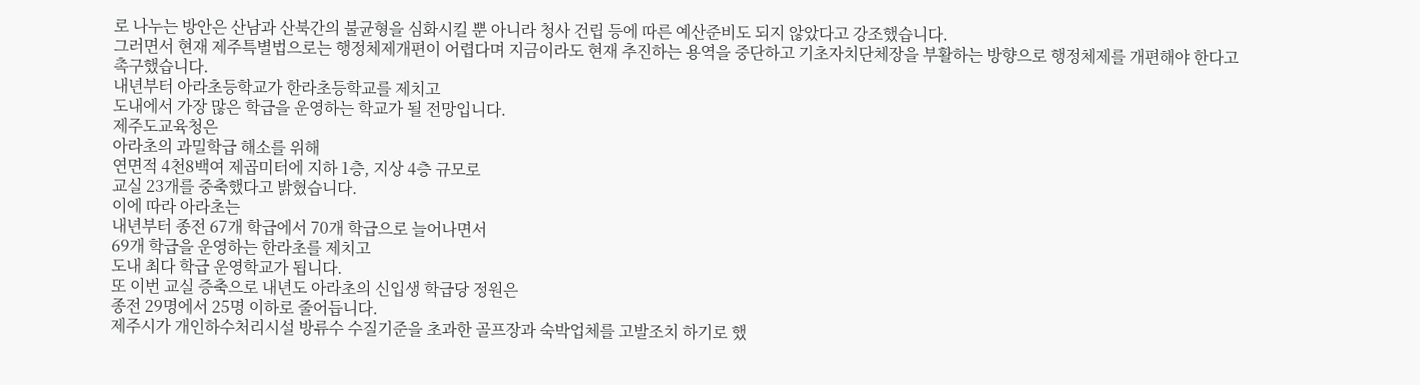로 나누는 방안은 산남과 산북간의 불균형을 심화시킬 뿐 아니라 청사 건립 등에 따른 예산준비도 되지 않았다고 강조했습니다.
그러면서 현재 제주특별법으로는 행정체제개편이 어렵다며 지금이라도 현재 추진하는 용역을 중단하고 기초자치단체장을 부활하는 방향으로 행정체제를 개편해야 한다고 촉구했습니다.
내년부터 아라초등학교가 한라초등학교를 제치고
도내에서 가장 많은 학급을 운영하는 학교가 될 전망입니다.
제주도교육청은
아라초의 과밀학급 해소를 위해
연면적 4천8백여 제곱미터에 지하 1층, 지상 4층 규모로
교실 23개를 중축했다고 밝혔습니다.
이에 따라 아라초는
내년부터 종전 67개 학급에서 70개 학급으로 늘어나면서
69개 학급을 운영하는 한라초를 제치고
도내 최다 학급 운영학교가 됩니다.
또 이번 교실 증축으로 내년도 아라초의 신입생 학급당 정원은
종전 29명에서 25명 이하로 줄어듭니다.
제주시가 개인하수처리시설 방류수 수질기준을 초과한 골프장과 숙박업체를 고발조치 하기로 했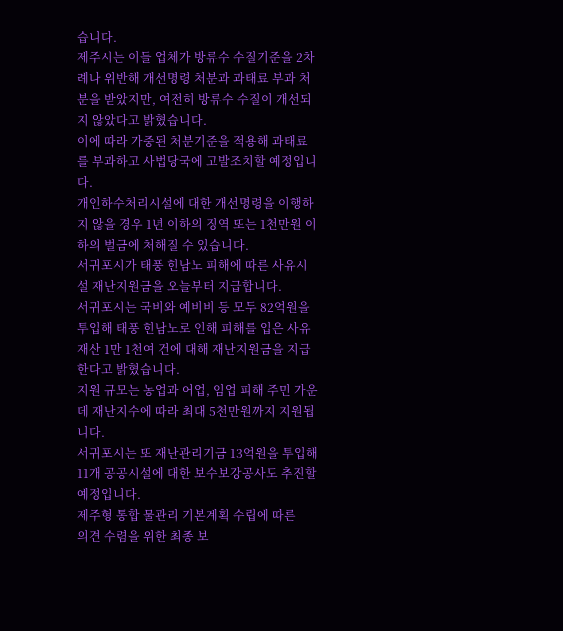습니다.
제주시는 이들 업체가 방류수 수질기준을 2차례나 위반해 개선명령 처분과 과태료 부과 처분을 받았지만, 여전히 방류수 수질이 개선되지 않았다고 밝혔습니다.
이에 따라 가중된 처분기준을 적용해 과태료를 부과하고 사법당국에 고발조치할 예정입니다.
개인하수처리시설에 대한 개선명령을 이행하지 않을 경우 1년 이하의 징역 또는 1천만원 이하의 벌금에 처해질 수 있습니다.
서귀포시가 태풍 힌남노 피해에 따른 사유시설 재난지원금을 오늘부터 지급합니다.
서귀포시는 국비와 예비비 등 모두 82억원을 투입해 태풍 힌남노로 인해 피해를 입은 사유재산 1만 1천여 건에 대해 재난지원금을 지급한다고 밝혔습니다.
지원 규모는 농업과 어업, 임업 피해 주민 가운데 재난지수에 따라 최대 5천만원까지 지원됩니다.
서귀포시는 또 재난관리기금 13억원을 투입해 11개 공공시설에 대한 보수보강공사도 추진할 예정입니다.
제주형 통합 물관리 기본계획 수립에 따른
의견 수렴을 위한 최종 보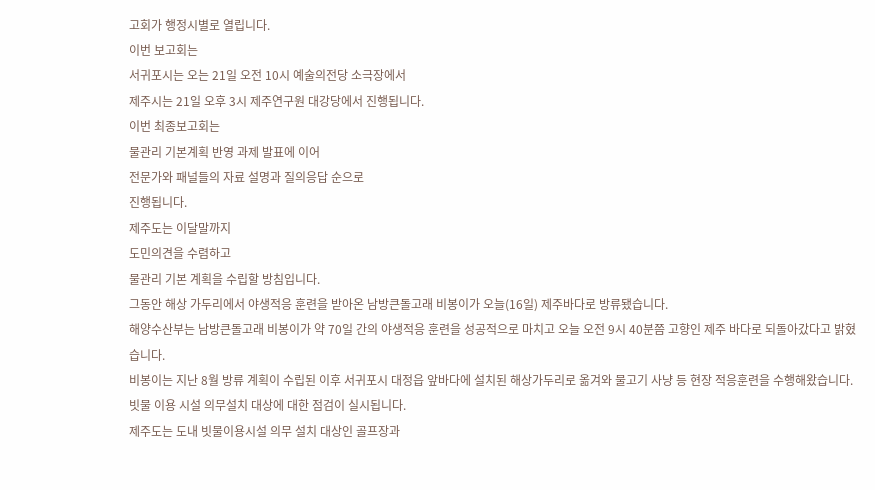고회가 행정시별로 열립니다.
이번 보고회는
서귀포시는 오는 21일 오전 10시 예술의전당 소극장에서
제주시는 21일 오후 3시 제주연구원 대강당에서 진행됩니다.
이번 최종보고회는
물관리 기본계획 반영 과제 발표에 이어
전문가와 패널들의 자료 설명과 질의응답 순으로
진행됩니다.
제주도는 이달말까지
도민의견을 수렴하고
물관리 기본 계획을 수립할 방침입니다.
그동안 해상 가두리에서 야생적응 훈련을 받아온 남방큰돌고래 비봉이가 오늘(16일) 제주바다로 방류됐습니다.
해양수산부는 남방큰돌고래 비봉이가 약 70일 간의 야생적응 훈련을 성공적으로 마치고 오늘 오전 9시 40분쯤 고향인 제주 바다로 되돌아갔다고 밝혔습니다.
비봉이는 지난 8월 방류 계획이 수립된 이후 서귀포시 대정읍 앞바다에 설치된 해상가두리로 옮겨와 물고기 사냥 등 현장 적응훈련을 수행해왔습니다.
빗물 이용 시설 의무설치 대상에 대한 점검이 실시됩니다.
제주도는 도내 빗물이용시설 의무 설치 대상인 골프장과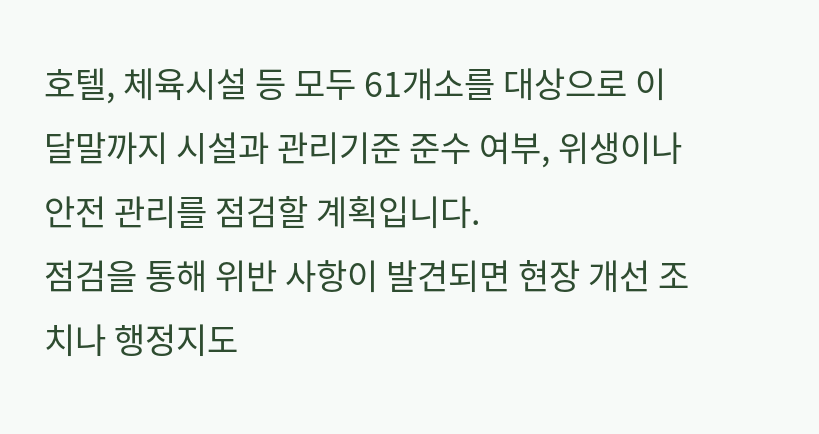호텔, 체육시설 등 모두 61개소를 대상으로 이달말까지 시설과 관리기준 준수 여부, 위생이나 안전 관리를 점검할 계획입니다.
점검을 통해 위반 사항이 발견되면 현장 개선 조치나 행정지도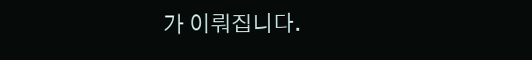가 이뤄집니다.